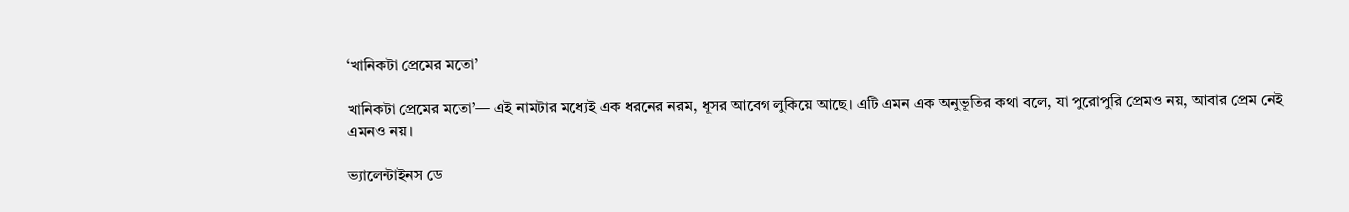‘খানিকটা প্রেমের মতো’

খানিকটা প্রেমের মতো’— এই নামটার মধ্যেই এক ধরনের নরম, ধূসর আবেগ লুকিয়ে আছে। এটি এমন এক অনুভূতির কথা বলে, যা পুরোপুরি প্রেমও নয়, আবার প্রেম নেই এমনও নয়।

ভ্যালেন্টাইনস ডে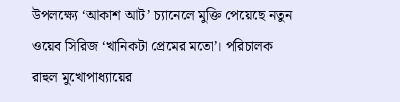উপলক্ষ্যে ‘আকাশ আট’ চ্যানেলে মুক্তি পেয়েছে নতুন ওয়েব সিরিজ ‘খানিকটা প্রেমের মতো’। পরিচালক রাহুল মুখোপাধ্যায়ের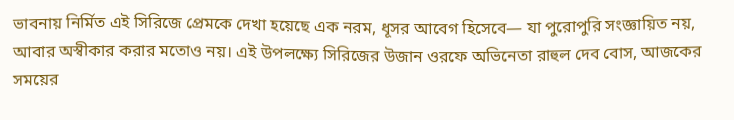ভাবনায় নির্মিত এই সিরিজে প্রেমকে দেখা হয়েছে এক নরম, ধূসর আবেগ হিসেবে— যা পুরোপুরি সংজ্ঞায়িত নয়, আবার অস্বীকার করার মতোও নয়। এই উপলক্ষ্যে সিরিজের উজান ওরফে অভিনেতা রাহুল দেব বোস, আজকের সময়ের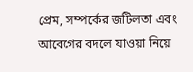প্রেম, সম্পর্কের জটিলতা এবং আবেগের বদলে যাওয়া নিয়ে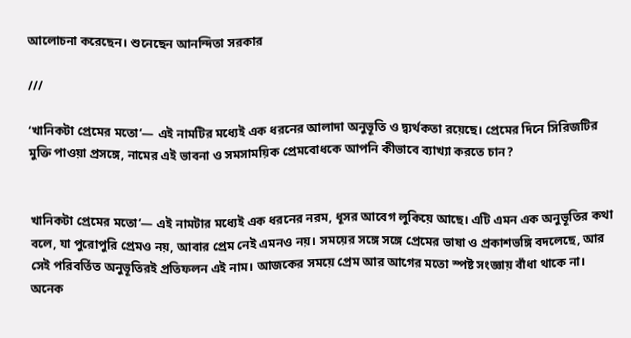আলোচনা করেছেন। শুনেছেন আনন্দিতা সরকার

///

‘খানিকটা প্রেমের মতো’— এই নামটির মধ্যেই এক ধরনের আলাদা অনুভূতি ও দ্ব্যর্থকতা রয়েছে। প্রেমের দিনে সিরিজটির মুক্তি পাওয়া প্রসঙ্গে, নামের এই ভাবনা ও সমসাময়িক প্রেমবোধকে আপনি কীভাবে ব্যাখ্যা করতে চান?


খানিকটা প্রেমের মতো’— এই নামটার মধ্যেই এক ধরনের নরম, ধূসর আবেগ লুকিয়ে আছে। এটি এমন এক অনুভূতির কথা বলে, যা পুরোপুরি প্রেমও নয়, আবার প্রেম নেই এমনও নয়। সময়ের সঙ্গে সঙ্গে প্রেমের ভাষা ও প্রকাশভঙ্গি বদলেছে, আর সেই পরিবর্তিত অনুভূতিরই প্রতিফলন এই নাম। আজকের সময়ে প্রেম আর আগের মতো স্পষ্ট সংজ্ঞায় বাঁধা থাকে না। অনেক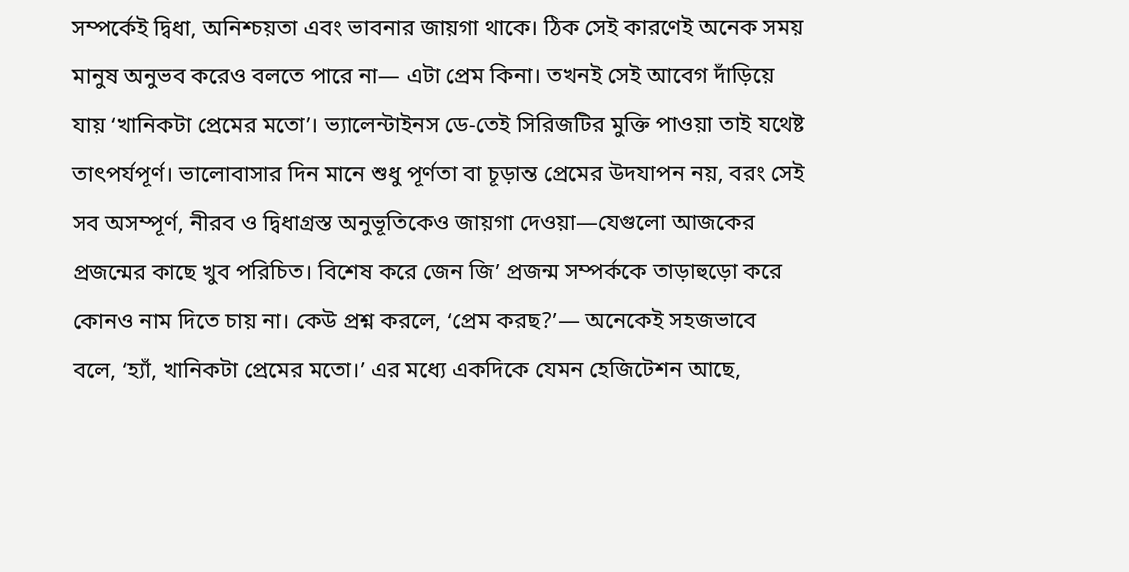সম্পর্কেই দ্বিধা, অনিশ্চয়তা এবং ভাবনার জায়গা থাকে। ঠিক সেই কারণেই অনেক সময় মানুষ অনুভব করেও বলতে পারে না— এটা প্রেম কিনা। তখনই সেই আবেগ দাঁড়িয়ে যায় ‘খানিকটা প্রেমের মতো’। ভ্যালেন্টাইনস ডে-তেই সিরিজটির মুক্তি পাওয়া তাই যথেষ্ট তাৎপর্যপূর্ণ। ভালোবাসার দিন মানে শুধু পূর্ণতা বা চূড়ান্ত প্রেমের উদযাপন নয়, বরং সেই সব অসম্পূর্ণ, নীরব ও দ্বিধাগ্রস্ত অনুভূতিকেও জায়গা দেওয়া—যেগুলো আজকের প্রজন্মের কাছে খুব পরিচিত। বিশেষ করে জেন জি’ প্রজন্ম সম্পর্ককে তাড়াহুড়ো করে কোনও নাম দিতে চায় না। কেউ প্রশ্ন করলে, ‘প্রেম করছ?’— অনেকেই সহজভাবে বলে, ‘হ্যাঁ, খানিকটা প্রেমের মতো।’ এর মধ্যে একদিকে যেমন হেজিটেশন আছে,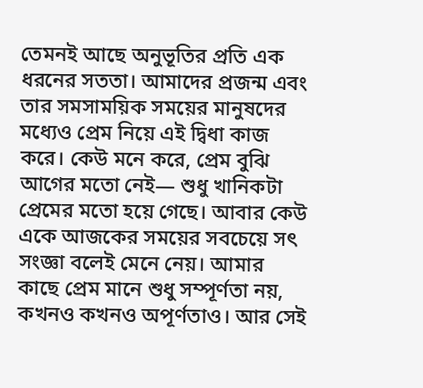তেমনই আছে অনুভূতির প্রতি এক ধরনের সততা। আমাদের প্রজন্ম এবং তার সমসাময়িক সময়ের মানুষদের মধ্যেও প্রেম নিয়ে এই দ্বিধা কাজ করে। কেউ মনে করে, প্রেম বুঝি আগের মতো নেই— শুধু খানিকটা প্রেমের মতো হয়ে গেছে। আবার কেউ একে আজকের সময়ের সবচেয়ে সৎ সংজ্ঞা বলেই মেনে নেয়। আমার কাছে প্রেম মানে শুধু সম্পূর্ণতা নয়, কখনও কখনও অপূর্ণতাও। আর সেই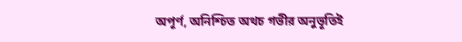অপূর্ণ, অনিশ্চিত অথচ গভীর অনুভূতিই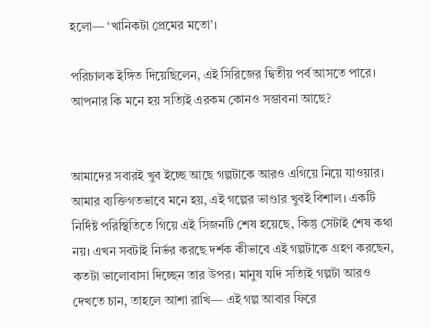হলো— ‘খানিকটা প্রেমের মতো’।

পরিচালক ইঙ্গিত দিয়েছিলেন, এই সিরিজের দ্বিতীয় পর্ব আসতে পারে। আপনার কি মনে হয় সত্যিই এরকম কোনও সম্ভাবনা আছে?


আমাদের সবারই খুব ইচ্ছে আছে গল্পটাকে আরও এগিয়ে নিয়ে যাওয়ার। আমার ব্যক্তিগতভাবে মনে হয়, এই গল্পের ভাণ্ডার খুবই বিশাল। একটি নির্দিষ্ট পরিস্থিতিতে গিয়ে এই সিজনটি শেষ হয়েছে, কিন্তু সেটাই শেষ কথা নয়। এখন সবটাই নির্ভর করছে দর্শক কীভাবে এই গল্পটাকে গ্রহণ করছেন, কতটা ভালোবাসা দিচ্ছেন তার উপর। মানুষ যদি সত্যিই গল্পটা আরও দেখতে চান, তাহলে আশা রাখি— এই গল্প আবার ফিরে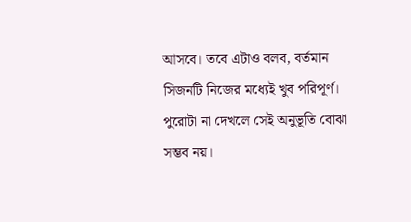আসবে। তবে এটাও বলব, বর্তমান সিজনটি নিজের মধ্যেই খুব পরিপূর্ণ। পুরোটা না দেখলে সেই অনুভূতি বোঝা সম্ভব নয়।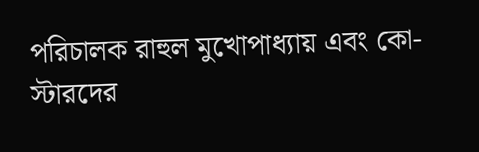পরিচালক রাহুল মুখোপাধ্যায় এবং কো-স্টারদের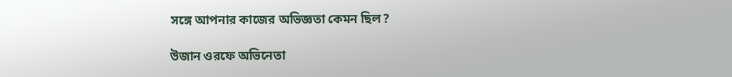সঙ্গে আপনার কাজের অভিজ্ঞতা কেমন ছিল?

উজান ওরফে অভিনেতা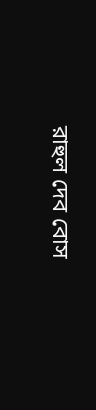রাহুল দেব বোস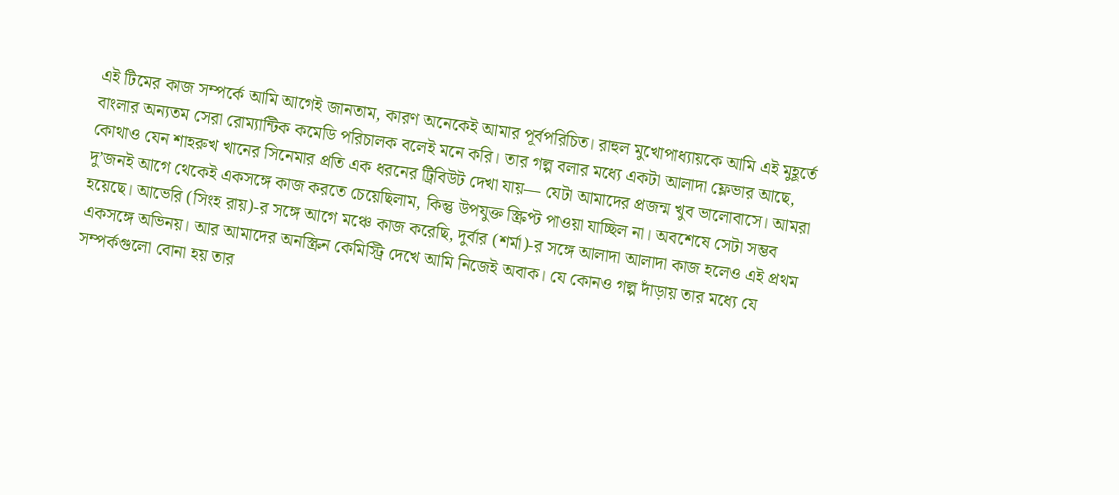এই টিমের কাজ সম্পর্কে আমি আগেই জানতাম, কারণ অনেকেই আমার পূর্বপরিচিত। রাহুল মুখোপাধ্যায়কে আমি এই মুহূর্তে বাংলার অন্যতম সেরা রোম্যান্টিক কমেডি পরিচালক বলেই মনে করি। তার গল্প বলার মধ্যে একটা আলাদা ফ্লেভার আছে, কোথাও যেন শাহরুখ খানের সিনেমার প্রতি এক ধরনের ট্রিবিউট দেখা যায়— যেটা আমাদের প্রজন্ম খুব ভালোবাসে। আমরা দু’জনই আগে থেকেই একসঙ্গে কাজ করতে চেয়েছিলাম, কিন্তু উপযুক্ত স্ক্রিপ্ট পাওয়া যাচ্ছিল না। অবশেষে সেটা সম্ভব হয়েছে। আভেরি (সিংহ রায়)-র সঙ্গে আগে মঞ্চে কাজ করেছি, দুর্বার (শর্মা)-র সঙ্গে আলাদা আলাদা কাজ হলেও এই প্রথম একসঙ্গে অভিনয়। আর আমাদের অনস্ক্রিন কেমিস্ট্রি দেখে আমি নিজেই অবাক। যে কোনও গল্প দাঁড়ায় তার মধ্যে যে সম্পর্কগুলো বোনা হয় তার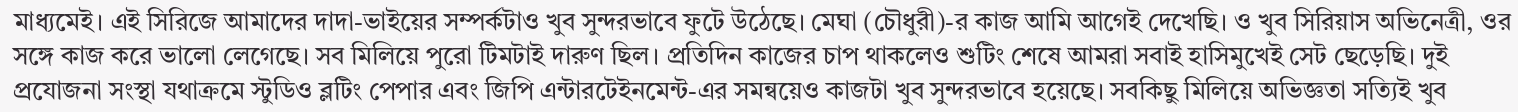মাধ্যমেই। এই সিরিজে আমাদের দাদা-ভাইয়ের সম্পর্কটাও খুব সুন্দরভাবে ফুটে উঠেছে। মেঘা (চৌধুরী)-র কাজ আমি আগেই দেখেছি। ও খুব সিরিয়াস অভিনেত্রী, ওর সঙ্গে কাজ করে ভালো লেগেছে। সব মিলিয়ে পুরো টিমটাই দারুণ ছিল। প্রতিদিন কাজের চাপ থাকলেও শুটিং শেষে আমরা সবাই হাসিমুখেই সেট ছেড়েছি। দুই প্রযোজনা সংস্থা যথাক্রমে স্টুডিও ব্লটিং পেপার এবং জিপি এন্টারটেইনমেন্ট-এর সমন্বয়েও কাজটা খুব সুন্দরভাবে হয়েছে। সবকিছু মিলিয়ে অভিজ্ঞতা সত্যিই খুব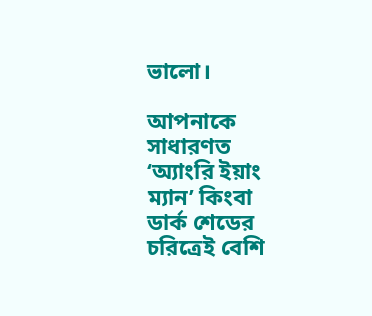ভালো।

আপনাকে সাধারণত ‘অ্যাংরি ইয়াং ম্যান’ কিংবা ডার্ক শেডের চরিত্রেই বেশি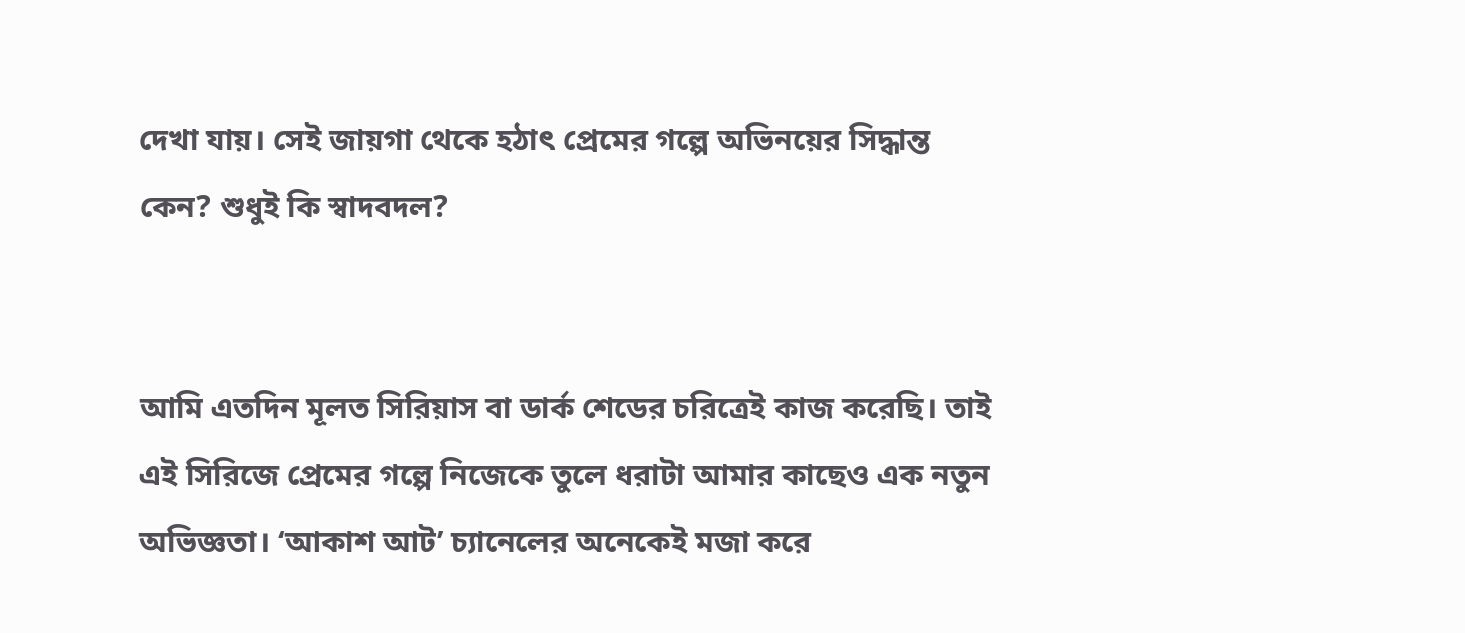দেখা যায়। সেই জায়গা থেকে হঠাৎ প্রেমের গল্পে অভিনয়ের সিদ্ধান্ত কেন? শুধুই কি স্বাদবদল?


আমি এতদিন মূলত সিরিয়াস বা ডার্ক শেডের চরিত্রেই কাজ করেছি। তাই এই সিরিজে প্রেমের গল্পে নিজেকে তুলে ধরাটা আমার কাছেও এক নতুন অভিজ্ঞতা। ‘আকাশ আট’ চ্যানেলের অনেকেই মজা করে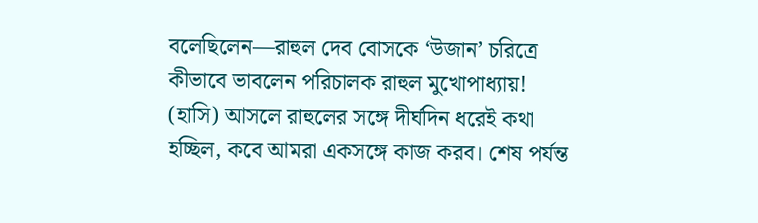বলেছিলেন—রাহুল দেব বোসকে ‘উজান’ চরিত্রে কীভাবে ভাবলেন পরিচালক রাহুল মুখোপাধ্যায়! (হাসি) আসলে রাহুলের সঙ্গে দীর্ঘদিন ধরেই কথা হচ্ছিল, কবে আমরা একসঙ্গে কাজ করব। শেষ পর্যন্ত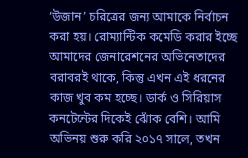‘উজান’ চরিত্রের জন্য আমাকে নির্বাচন করা হয়। রোম্যান্টিক কমেডি করার ইচ্ছে আমাদের জেনারেশনের অভিনেতাদের বরাবরই থাকে, কিন্তু এখন এই ধরনের কাজ খুব কম হচ্ছে। ডার্ক ও সিরিয়াস কনটেন্টের দিকেই ঝোঁক বেশি। আমি অভিনয় শুরু করি ২০১৭ সালে, তখন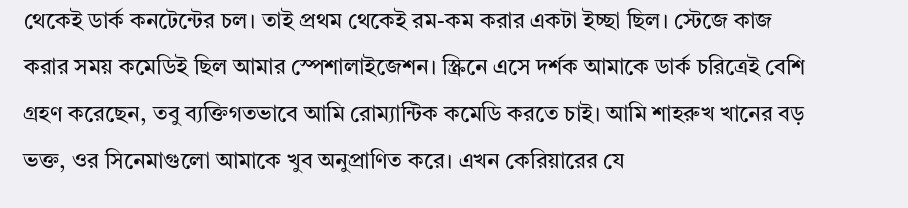থেকেই ডার্ক কনটেন্টের চল। তাই প্রথম থেকেই রম-কম করার একটা ইচ্ছা ছিল। স্টেজে কাজ করার সময় কমেডিই ছিল আমার স্পেশালাইজেশন। স্ক্রিনে এসে দর্শক আমাকে ডার্ক চরিত্রেই বেশি গ্রহণ করেছেন, তবু ব্যক্তিগতভাবে আমি রোম্যান্টিক কমেডি করতে চাই। আমি শাহরুখ খানের বড় ভক্ত, ওর সিনেমাগুলো আমাকে খুব অনুপ্রাণিত করে। এখন কেরিয়ারের যে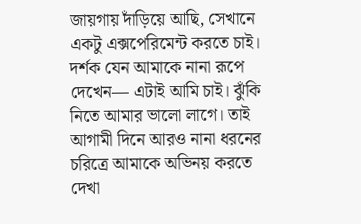জায়গায় দাঁড়িয়ে আছি, সেখানে একটু এক্সপেরিমেন্ট করতে চাই। দর্শক যেন আমাকে নানা রূপে দেখেন— এটাই আমি চাই। ঝুঁকি নিতে আমার ভালো লাগে। তাই আগামী দিনে আরও নানা ধরনের চরিত্রে আমাকে অভিনয় করতে দেখা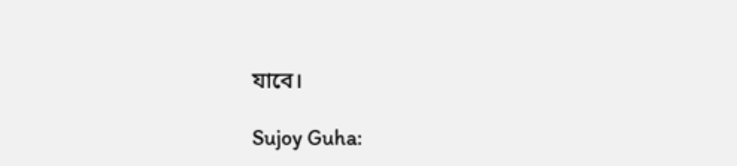যাবে।

Sujoy Guha: